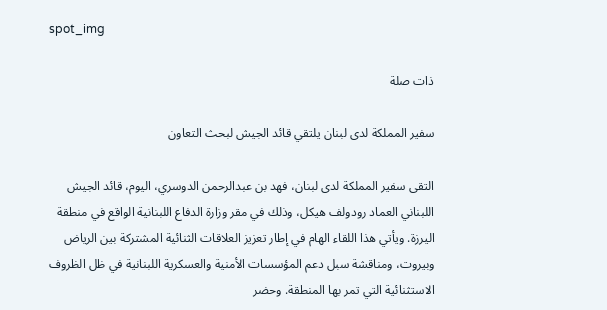spot_img

ذات صلة

سفير المملكة لدى لبنان يلتقي قائد الجيش لبحث التعاون

التقى سفير المملكة لدى لبنان، فهد بن عبدالرحمن الدوسري، اليوم، قائد الجيش اللبناني العماد رودولف هيكل، وذلك في مقر وزارة الدفاع اللبنانية الواقع في منطقة اليرزة. ويأتي هذا اللقاء الهام في إطار تعزيز العلاقات الثنائية المشتركة بين الرياض وبيروت، ومناقشة سبل دعم المؤسسات الأمنية والعسكرية اللبنانية في ظل الظروف الاستثنائية التي تمر بها المنطقة. وحضر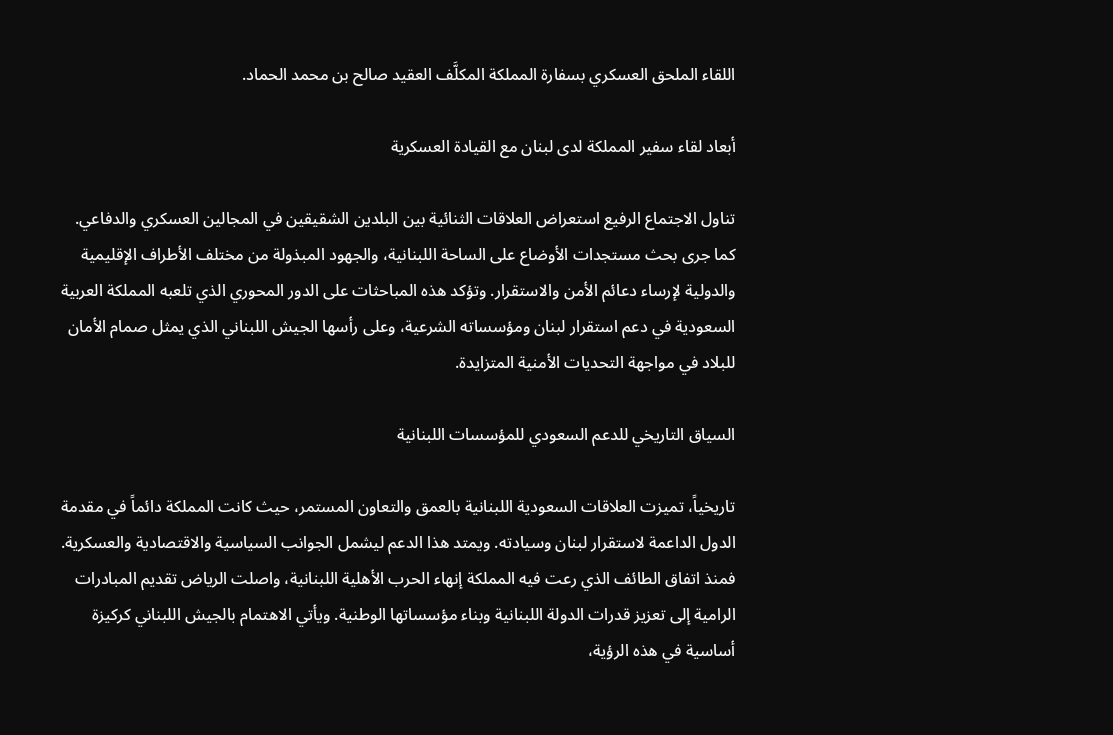اللقاء الملحق العسكري بسفارة المملكة المكلَّف العقيد صالح بن محمد الحماد.

أبعاد لقاء سفير المملكة لدى لبنان مع القيادة العسكرية

تناول الاجتماع الرفيع استعراض العلاقات الثنائية بين البلدين الشقيقين في المجالين العسكري والدفاعي. كما جرى بحث مستجدات الأوضاع على الساحة اللبنانية، والجهود المبذولة من مختلف الأطراف الإقليمية والدولية لإرساء دعائم الأمن والاستقرار. وتؤكد هذه المباحثات على الدور المحوري الذي تلعبه المملكة العربية السعودية في دعم استقرار لبنان ومؤسساته الشرعية، وعلى رأسها الجيش اللبناني الذي يمثل صمام الأمان للبلاد في مواجهة التحديات الأمنية المتزايدة.

السياق التاريخي للدعم السعودي للمؤسسات اللبنانية

تاريخياً، تميزت العلاقات السعودية اللبنانية بالعمق والتعاون المستمر، حيث كانت المملكة دائماً في مقدمة الدول الداعمة لاستقرار لبنان وسيادته. ويمتد هذا الدعم ليشمل الجوانب السياسية والاقتصادية والعسكرية. فمنذ اتفاق الطائف الذي رعت فيه المملكة إنهاء الحرب الأهلية اللبنانية، واصلت الرياض تقديم المبادرات الرامية إلى تعزيز قدرات الدولة اللبنانية وبناء مؤسساتها الوطنية. ويأتي الاهتمام بالجيش اللبناني كركيزة أساسية في هذه الرؤية،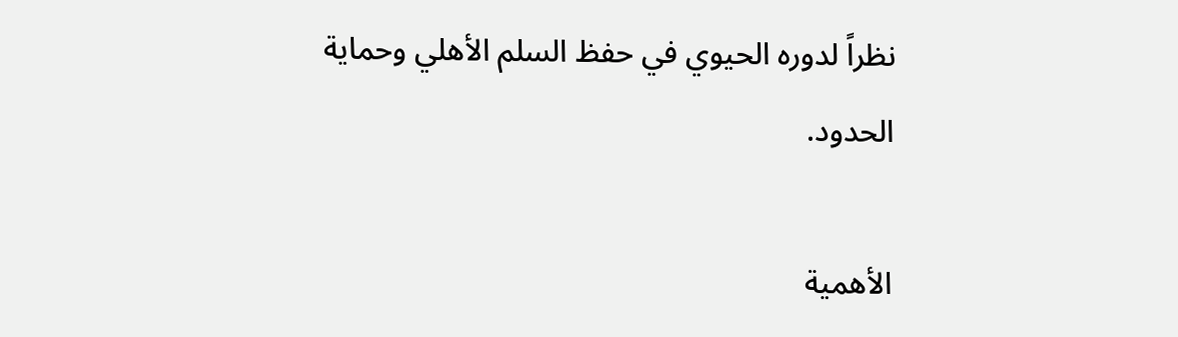نظراً لدوره الحيوي في حفظ السلم الأهلي وحماية الحدود.

الأهمية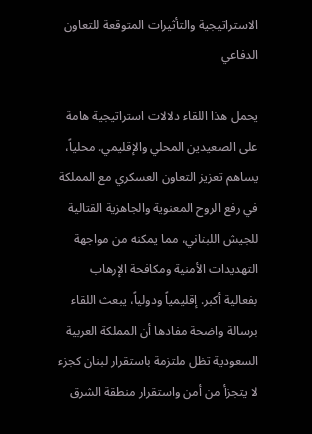الاستراتيجية والتأثيرات المتوقعة للتعاون الدفاعي

يحمل هذا اللقاء دلالات استراتيجية هامة على الصعيدين المحلي والإقليمي. محلياً، يساهم تعزيز التعاون العسكري مع المملكة في رفع الروح المعنوية والجاهزية القتالية للجيش اللبناني، مما يمكنه من مواجهة التهديدات الأمنية ومكافحة الإرهاب بفعالية أكبر. إقليمياً ودولياً، يبعث اللقاء برسالة واضحة مفادها أن المملكة العربية السعودية تظل ملتزمة باستقرار لبنان كجزء لا يتجزأ من أمن واستقرار منطقة الشرق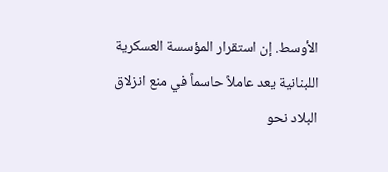الأوسط. إن استقرار المؤسسة العسكرية اللبنانية يعد عاملاً حاسماً في منع انزلاق البلاد نحو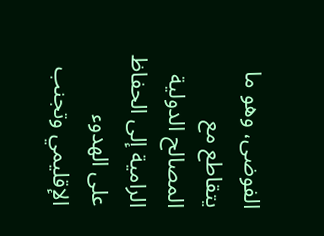الفوضى، وهو ما يتقاطع مع المصالح الدولية الرامية إلى الحفاظ على الهدوء الإقليمي وتجنب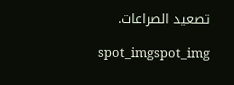تصعيد الصراعات.

spot_imgspot_img